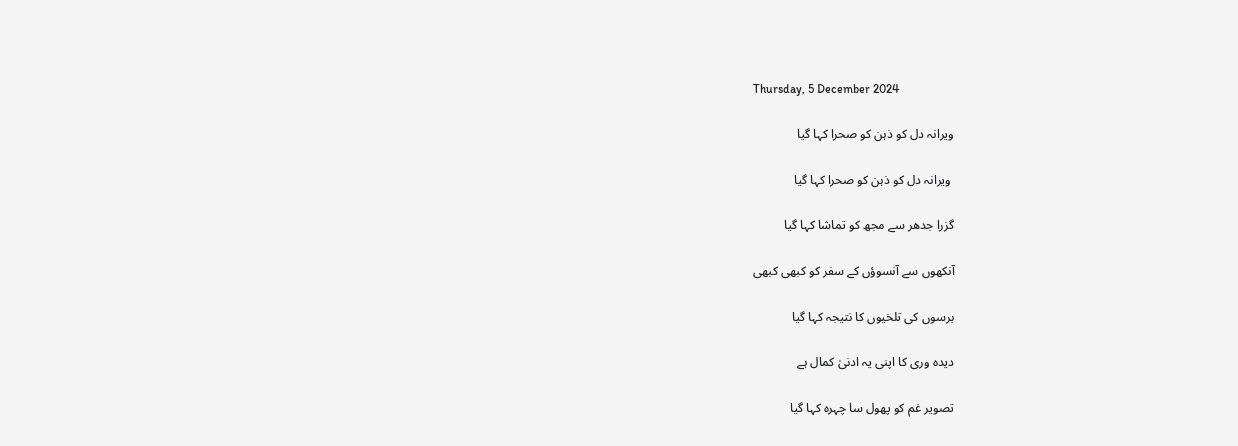Thursday, 5 December 2024

ویرانہ دل کو ذہن کو صحرا کہا گیا

 ویرانہ دل کو ذہن کو صحرا کہا گیا

گزرا جدھر سے مجھ کو تماشا کہا گیا

آنکھوں سے آنسوؤں کے سفر کو کبھی کبھی

برسوں کی تلخیوں کا نتیجہ کہا گیا

دیدہ وری کا اپنی یہ ادنیٰ کمال ہے

تصویر غم کو پھول سا چہرہ کہا گیا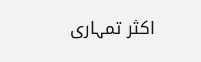اکثر تمہاری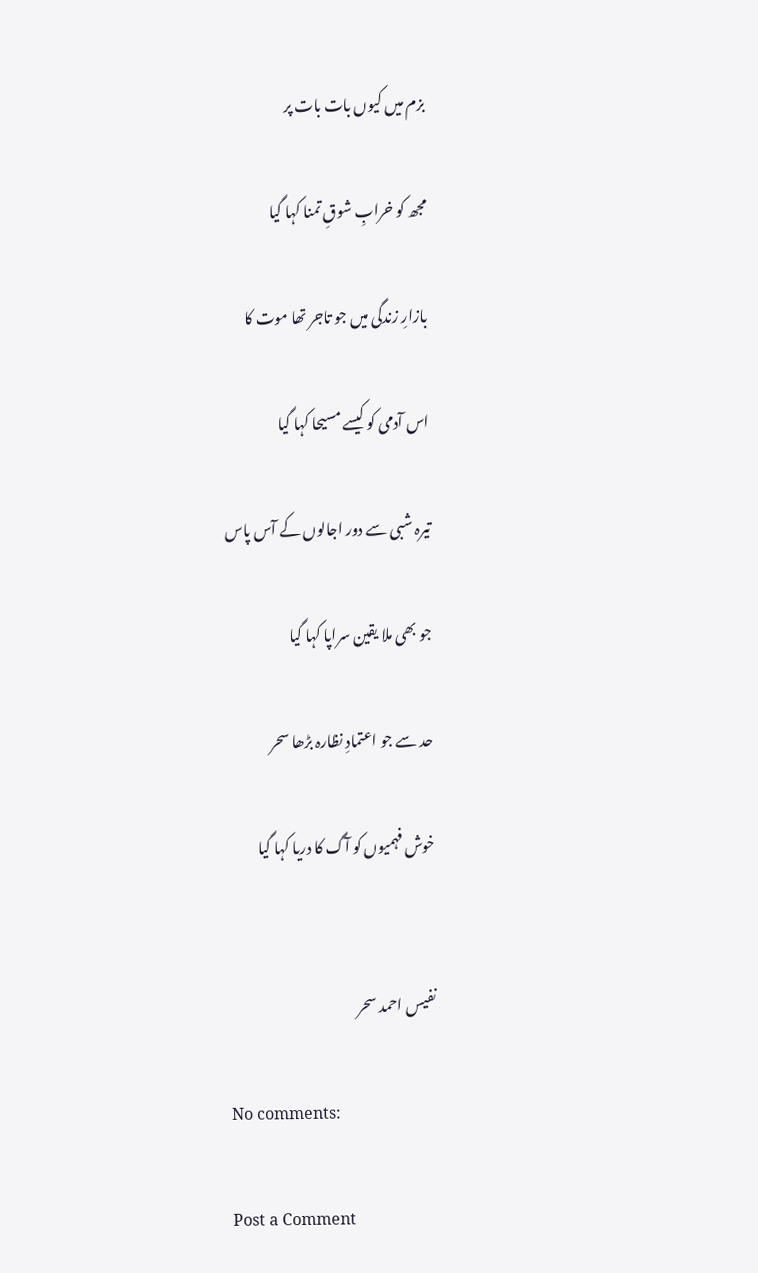بزم میں کیوں بات بات پر

مجھ کو خرابِ شوقِ تمنا کہا گیا

بازارِ زندگی میں جو تاجر تھا موت کا

اس آدمی کو کیسے مسیحا کہا گیا

تیرہ شبی سے دور اجالوں کے آس پاس

جو بھی ملا یقین سراپا کہا گیا

حد سے جو اعتمادِ نظارہ بڑھا سحر

خوش فہمیوں کو آگ کا دریا کہا گیا


نفیس احمد سحر

No comments:

Post a Comment